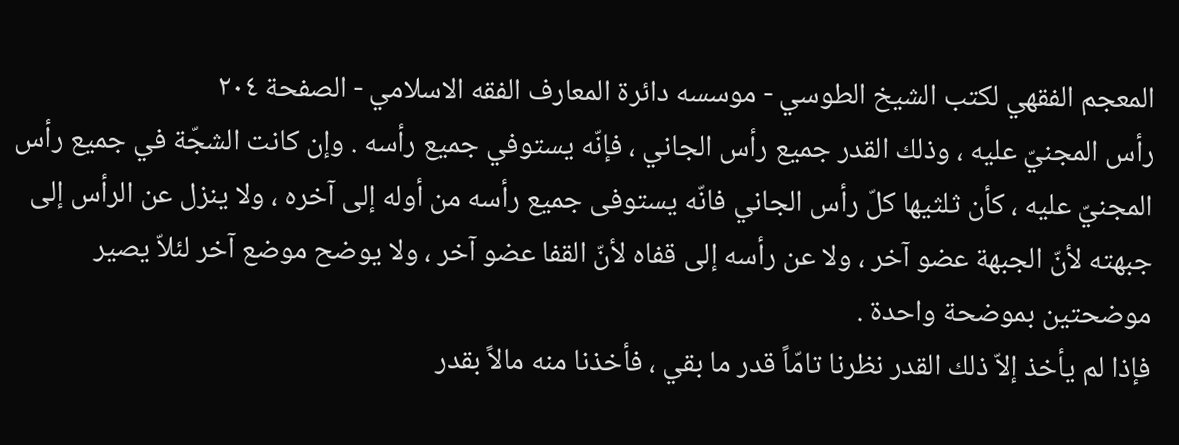المعجم الفقهي لکتب الشيخ الطوسي - موسسه دائرة المعارف الفقه الاسلامي - الصفحة ٢٠٤
رأس المجنيّ عليه ، وذلك القدر جميع رأس الجاني ، فإنّه يستوفي جميع رأسه . وإن كانت الشجّة في جميع رأس المجنيّ عليه ، كأن ثلثيها كلّ رأس الجاني فانّه يستوفى جميع رأسه من أوله إلى آخره ، ولا ينزل عن الرأس إلى جبهته لأنّ الجبهة عضو آخر ، ولا عن رأسه إلى قفاه لأنّ القفا عضو آخر ، ولا يوضح موضع آخر لئلاّ يصير موضحتين بموضحة واحدة .
فإذا لم يأخذ إلاّ ذلك القدر نظرنا تامّاً قدر ما بقي ، فأخذنا منه مالاً بقدر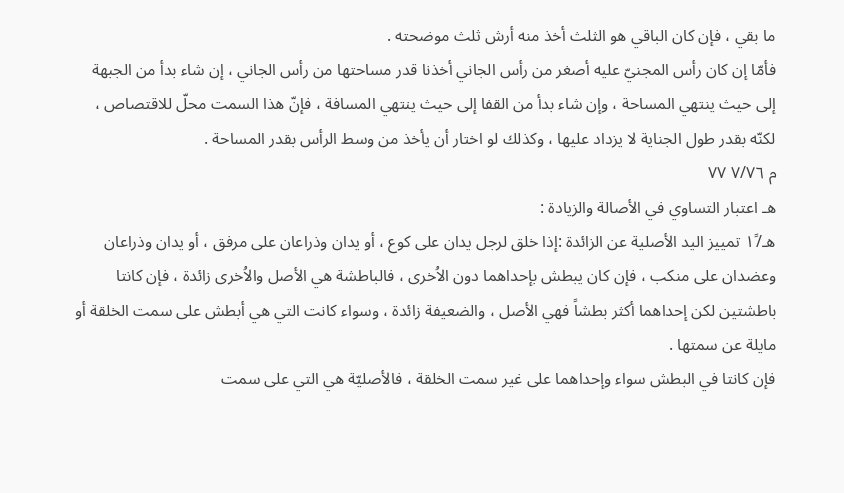ما بقي ، فإن كان الباقي هو الثلث أخذ منه أرش ثلث موضحته .
فأمّا إن كان رأس المجنيّ عليه أصغر من رأس الجاني أخذنا قدر مساحتها من رأس الجاني ، إن شاء بدأ من الجبهة إلى حيث ينتهي المساحة ، وإن شاء بدأ من القفا إلى حيث ينتهي المسافة ، فإنّ هذا السمت محلّ للاقتصاص ، لكنّه بقدر طول الجناية لا يزداد عليها ، وكذلك لو اختار أن يأخذ من وسط الرأس بقدر المساحة .
م ٧/٧٦ ٧٧
هـ اعتبار التساوي في الأصالة والزيادة :
هـ/١ً تمييز اليد الأصلية عن الزائدة :إذا خلق لرجل يدان على كوع ، أو يدان وذراعان على مرفق ، أو يدان وذراعان وعضدان على منكب ، فإن كان يبطش بإحداهما دون الاُخرى ، فالباطشة هي الأصل والاُخرى زائدة ، فإن كانتا باطشتين لكن إحداهما أكثر بطشاً فهي الأصل ، والضعيفة زائدة ، وسواء كانت التي هي أبطش على سمت الخلقة أو مايلة عن سمتها .
فإن كانتا في البطش سواء وإحداهما على غير سمت الخلقة ، فالأصليّة هي التي على سمت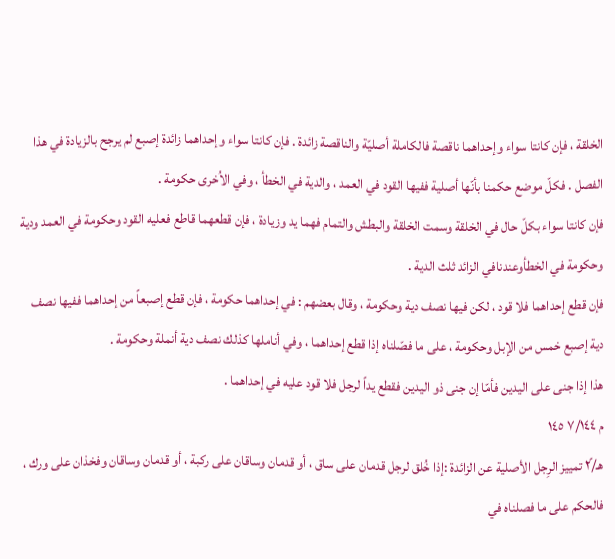الخلقة ، فإن كانتا سواء وإحداهما ناقصة فالكاملة أصليّة والناقصة زائدة . فإن كانتا سواء وإحداهما زائدة إصبع لم يرجح بالزيادة في هذا الفصل . فكلّ موضع حكمنا بأنّها أصلية ففيها القود في العمد ، والدية في الخطأ ، وفي الاُخرى حكومة .
فإن كانتا سواء بكلّ حال في الخلقة وسمت الخلقة والبطش والتمام فهما يد وزيادة ، فإن قطعهما قاطع فعليه القود وحكومة في العمد ودية وحكومة في الخطأوعندنافي الزائد ثلث الدية .
فإن قطع إحداهما فلا قود ، لكن فيها نصف دية وحكومة ، وقال بعضهم : في إحداهما حكومة ، فإن قطع إصبعاً من إحداهما ففيها نصف دية إصبع خمس من الإبل وحكومة ، على ما فصّلناه إذا قطع إحداهما ، وفي أناملها كذلك نصف دية أنملة وحكومة .
هذا إذا جنى على اليدين فأمّا إن جنى ذو اليدين فقطع يداً لرجل فلا قود عليه في إحداهما .
م ٧/١٤٤ ١٤٥
هـ/٢ً تمييز الرِجل الأصلية عن الزائدة :إذا خُلق لرجل قدمان على ساق ، أو قدمان وساقان على ركبة ، أو قدمان وساقان وفخذان على ورك ، فالحكم على ما فصلناه في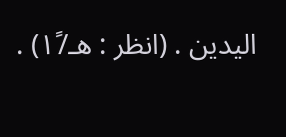اليدين . (انظر : هـ/١ً) .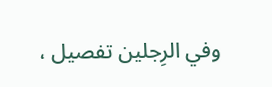وفي الرِجلين تفصيل ،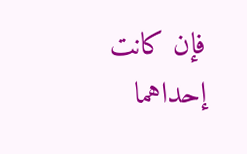فإن كانت إحداهما